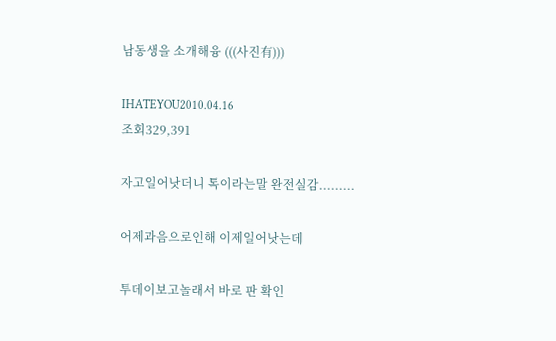남동생을 소개해융 (((사진有)))

IHATEYOU2010.04.16
조회329,391

자고일어낫더니 톡이라는말 완전실감.........

어제과음으로인해 이제일어낫는데

투데이보고놀래서 바로 판 확인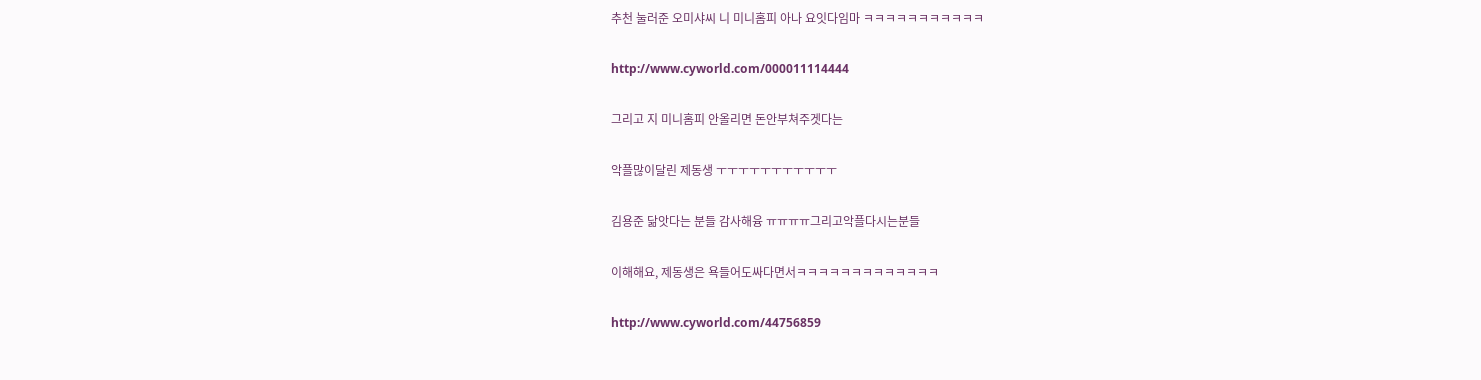추천 눌러준 오미샤씨 니 미니홈피 아나 요잇다임마 ㅋㅋㅋㅋㅋㅋㅋㅋㅋㅋㅋ

http://www.cyworld.com/000011114444

그리고 지 미니홈피 안올리면 돈안부쳐주겟다는

악플많이달린 제동생 ㅜㅜㅜㅜㅜㅜㅜㅜㅜㅜㅜ

김용준 닮앗다는 분들 감사해융 ㅠㅠㅠㅠ그리고악플다시는분들

이해해요, 제동생은 욕들어도싸다면서ㅋㅋㅋㅋㅋㅋㅋㅋㅋㅋㅋㅋㅋ

http://www.cyworld.com/44756859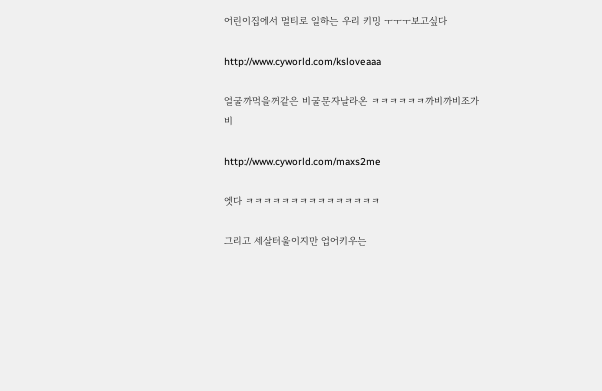어린이집에서 멀티로 일하는 우리 키밍 ㅜㅜㅜ보고싶다

http://www.cyworld.com/ksloveaaa

얼굴까먹을꺼같은 비굴문자날라온 ㅋㅋㅋㅋㅋㅋ까비까비조가비

http://www.cyworld.com/maxs2me

엣다 ㅋㅋㅋㅋㅋㅋㅋㅋㅋㅋㅋㅋㅋㅋㅋ

그리고 세살터울이지만 업어키우는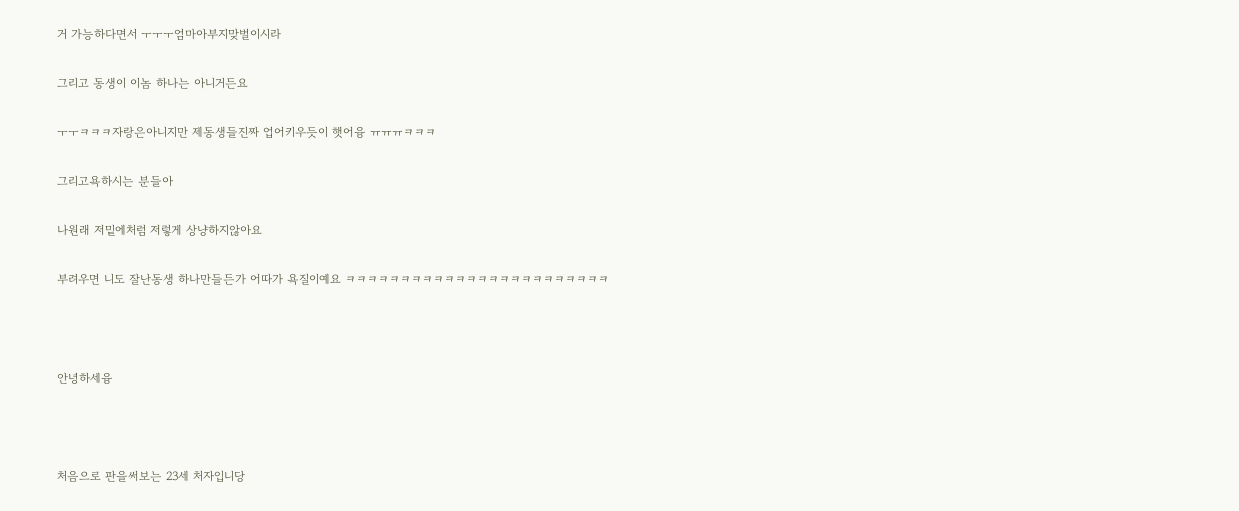거 가능하다면서 ㅜㅜㅜ엄마아부지맞벌이시라

그리고 동생이 이놈 하나는 아니거든요

ㅜㅜㅋㅋㅋ자랑은아니지만 제동생들진짜 업어키우듯이 햇어융 ㅠㅠㅠㅋㅋㅋ

그리고욕하시는 분들아

나원래 저밑에처럼 저렇게 상냥하지않아요

부려우면 니도 잘난동생 하나만들든가 어따가 욕질이예요 ㅋㅋㅋㅋㅋㅋㅋㅋㅋㅋㅋㅋㅋㅋㅋㅋㅋㅋㅋㅋㅋㅋㅋㅋ



안녕하세융



처음으로 판을써보는 23세 처자입니당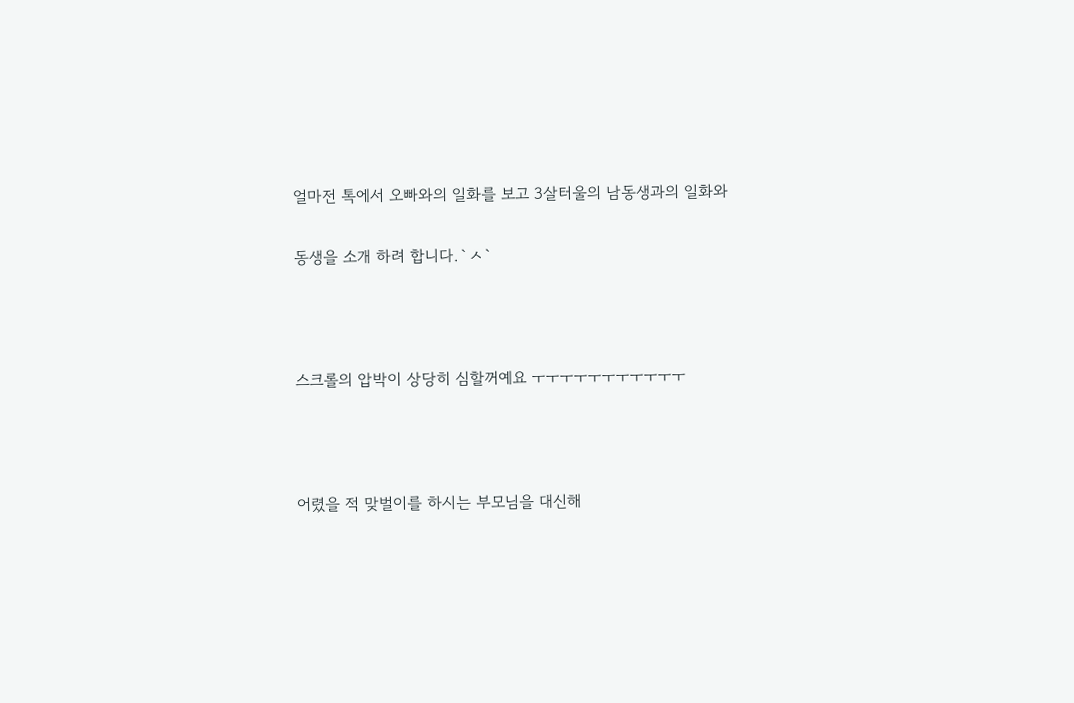얼마전 톡에서 오빠와의 일화를 보고 3살터울의 남동생과의 일화와

동생을 소개 하려 합니다.`ㅅ`



스크롤의 압박이 상당히 심할꺼예요 ㅜㅜㅜㅜㅜㅜㅜㅜㅜㅜㅜ



어렸을 적 맞벌이를 하시는 부모님을 대신해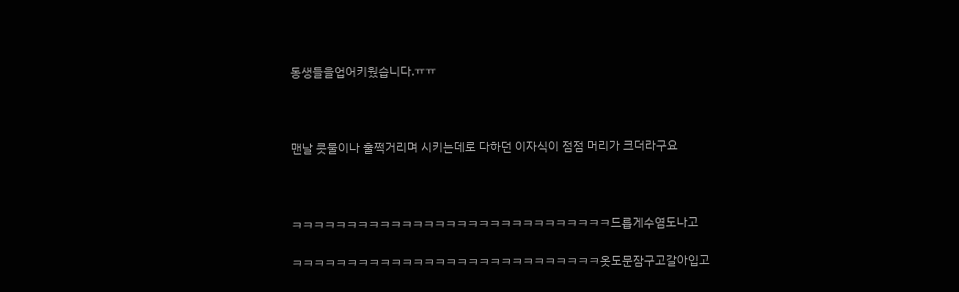동생들을업어키웠습니다.ㅠㅠ



맨날 콧물이나 훌쩍거리며 시키는데로 다하던 이자식이 점점 머리가 크더라구요



ㅋㅋㅋㅋㅋㅋㅋㅋㅋㅋㅋㅋㅋㅋㅋㅋㅋㅋㅋㅋㅋㅋㅋㅋㅋㅋㅋㅋㅋ드릅게수염도나고

ㅋㅋㅋㅋㅋㅋㅋㅋㅋㅋㅋㅋㅋㅋㅋㅋㅋㅋㅋㅋㅋㅋㅋㅋㅋㅋㅋㅋ옷도문잠구고갈아입고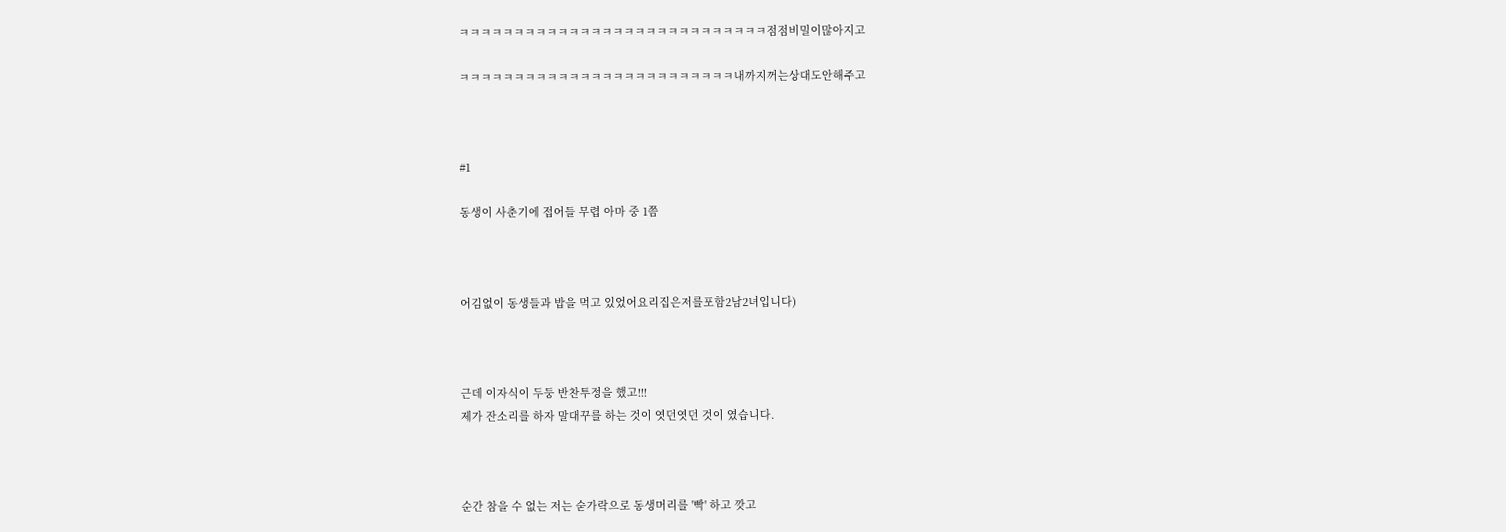ㅋㅋㅋㅋㅋㅋㅋㅋㅋㅋㅋㅋㅋㅋㅋㅋㅋㅋㅋㅋㅋㅋㅋㅋㅋㅋㅋㅋ점점비밀이많아지고

ㅋㅋㅋㅋㅋㅋㅋㅋㅋㅋㅋㅋㅋㅋㅋㅋㅋㅋㅋㅋㅋㅋㅋㅋㅋ내까지꺼는상대도안해주고



#1

동생이 사춘기에 접어들 무렵 아마 중 1쯤



어김없이 동생들과 밥을 먹고 있었어요리집은저를포함2남2녀입니다)



근데 이자식이 두둥 반찬투정을 했고!!!
제가 잔소리를 하자 말대꾸를 하는 것이 엿던엿던 것이 였습니다.



순간 참을 수 없는 저는 숟가락으로 동생머리를 '빡' 하고 깟고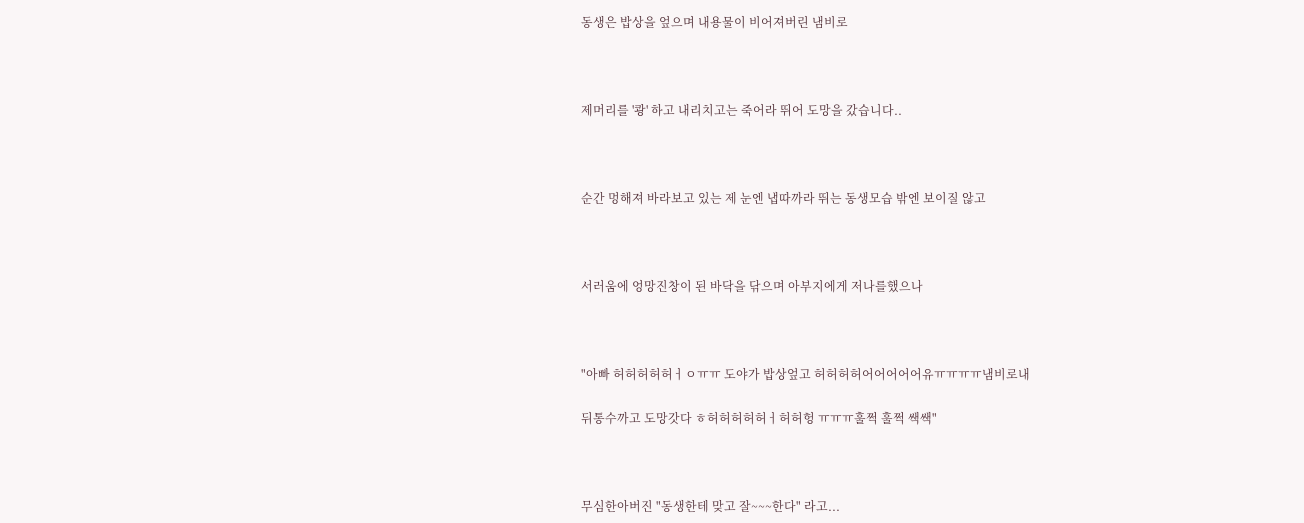동생은 밥상을 엎으며 내용물이 비어져버린 냄비로



제머리를 '쾅' 하고 내리치고는 죽어라 뛰어 도망을 갔습니다..



순간 멍해져 바라보고 있는 제 눈엔 냅따까라 뛰는 동생모습 밖엔 보이질 않고



서러움에 엉망진창이 된 바닥을 닦으며 아부지에게 저나를했으나



"아빠 허허허허허ㅓㅇㅠㅠ 도야가 밥상엎고 허허허허어어어어어유ㅠㅠㅠㅠ냄비로내

뒤통수까고 도망갓다 ㅎ허허허허허ㅓ허허헝 ㅠㅠㅠ훌쩍 훌쩍 쌕쌕"



무심한아버진 "동생한테 맞고 잘~~~한다" 라고...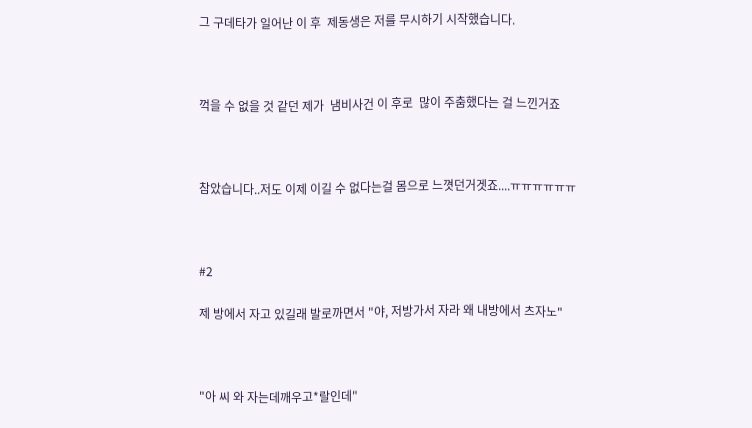그 구데타가 일어난 이 후  제동생은 저를 무시하기 시작했습니다.



꺽을 수 없을 것 같던 제가  냄비사건 이 후로  많이 주춤했다는 걸 느낀거죠



참았습니다..저도 이제 이길 수 없다는걸 몸으로 느꼇던거겟죠....ㅠㅠㅠㅠㅠㅠ



#2

제 방에서 자고 있길래 발로까면서 "야, 저방가서 자라 왜 내방에서 츠자노"



"아 씨 와 자는데깨우고*랄인데"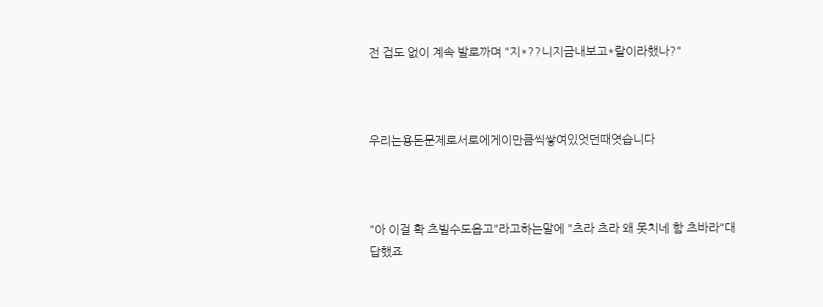전 겁도 없이 계속 발로까며 "지*??니지금내보고*랄이라했나?"



우리는용돈문제로서로에게이만큼씩쌓여있엇던때엿습니다



"아 이걸 확 츠빌수도읍고"라고하는말에 "츠라 츠라 왜 못치네 함 츠바라"대답했죠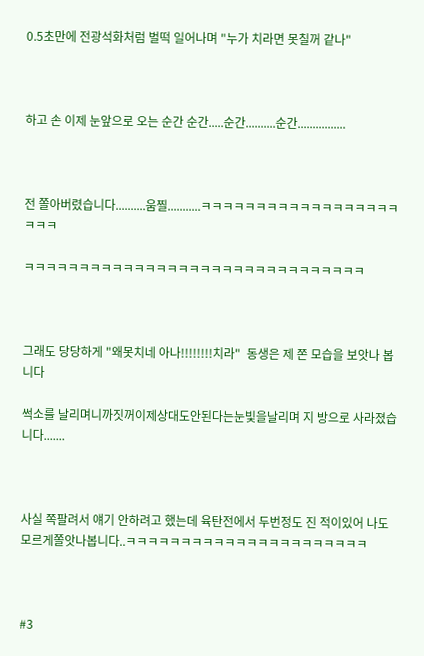0.5초만에 전광석화처럼 벌떡 일어나며 "누가 치라면 못칠꺼 같나"



하고 손 이제 눈앞으로 오는 순간 순간.....순간..........순간................



전 쫄아버렸습니다..........움찔...........ㅋㅋㅋㅋㅋㅋㅋㅋㅋㅋㅋㅋㅋㅋㅋㅋㅋㅋㅋㅋㅋ

ㅋㅋㅋㅋㅋㅋㅋㅋㅋㅋㅋㅋㅋㅋㅋㅋㅋㅋㅋㅋㅋㅋㅋㅋㅋㅋㅋㅋㅋㅋㅋ



그래도 당당하게 "왜못치네 아나!!!!!!!!치라"  동생은 제 쫀 모습을 보앗나 봅니다

썩소를 날리며니까짓꺼이제상대도안된다는눈빛을날리며 지 방으로 사라졌습니다.......



사실 쪽팔려서 얘기 안하려고 했는데 육탄전에서 두번정도 진 적이있어 나도모르게쫄앗나봅니다..ㅋㅋㅋㅋㅋㅋㅋㅋㅋㅋㅋㅋㅋㅋㅋㅋㅋㅋㅋㅋㅋㅋ



#3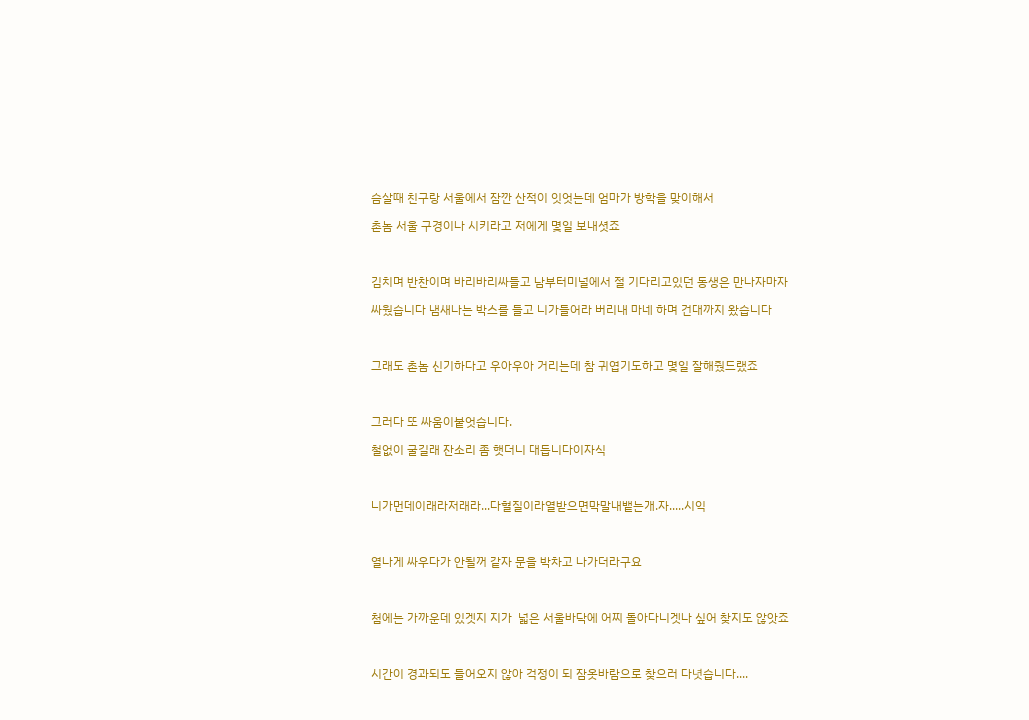슴살때 친구랑 서울에서 잠깐 산적이 잇엇는데 엄마가 방학을 맞이해서

촌놈 서울 구경이나 시키라고 저에게 몇일 보내셧죠



김치며 반찬이며 바리바리싸들고 남부터미널에서 절 기다리고있던 동생은 만나자마자

싸웠습니다 냄새나는 박스를 들고 니가들어라 버리내 마네 하며 건대까지 왔습니다



그래도 촌놈 신기하다고 우아우아 거리는데 참 귀엽기도하고 몇일 잘해줬드랬죠



그러다 또 싸움이붙엇습니다.

철없이 굴길래 잔소리 좀 햇더니 대듭니다이자식



니가먼데이래라저래라...다혈질이라열받으면막말내뱉는개.자.....시익



열나게 싸우다가 안될꺼 같자 문을 박차고 나가더라구요



첨에는 가까운데 있겟지 지가  넓은 서울바닥에 어찌 돌아다니겟나 싶어 찾지도 않앗죠



시간이 경과되도 들어오지 않아 걱정이 되 잠옷바람으로 찾으러 다녓습니다....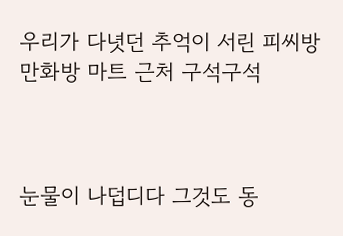우리가 다녓던 추억이 서린 피씨방 만화방 마트 근처 구석구석



눈물이 나덥디다 그것도 동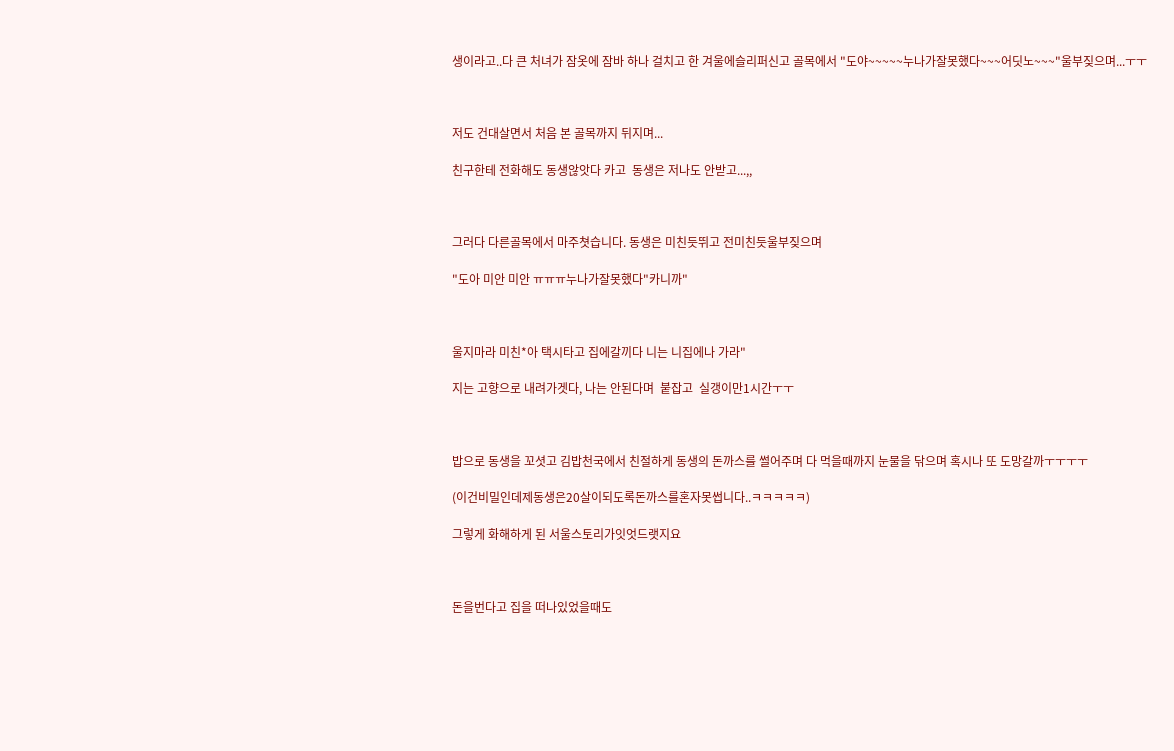생이라고..다 큰 처녀가 잠옷에 잠바 하나 걸치고 한 겨울에슬리퍼신고 골목에서 "도야~~~~~누나가잘못했다~~~어딧노~~~"울부짖으며...ㅜㅜ



저도 건대살면서 처음 본 골목까지 뒤지며...

친구한테 전화해도 동생않앗다 카고  동생은 저나도 안받고...,,



그러다 다른골목에서 마주쳣습니다. 동생은 미친듯뛰고 전미친듯울부짖으며

"도아 미안 미안 ㅠㅠㅠ누나가잘못했다"카니까"



울지마라 미친*아 택시타고 집에갈끼다 니는 니집에나 가라"

지는 고향으로 내려가겟다, 나는 안된다며  붙잡고  실갱이만1시간ㅜㅜ



밥으로 동생을 꼬셧고 김밥천국에서 친절하게 동생의 돈까스를 썰어주며 다 먹을때까지 눈물을 닦으며 혹시나 또 도망갈까ㅜㅜㅜㅜ

(이건비밀인데제동생은20살이되도록돈까스를혼자못썹니다..ㅋㅋㅋㅋㅋ)

그렇게 화해하게 된 서울스토리가잇엇드랫지요



돈을번다고 집을 떠나있었을때도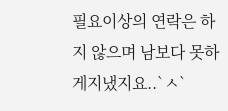필요이상의 연락은 하지 않으며 남보다 못하게지냈지요..`ㅅ`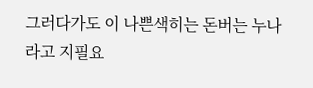그러다가도 이 나쁜색히는 돈버는 누나라고 지필요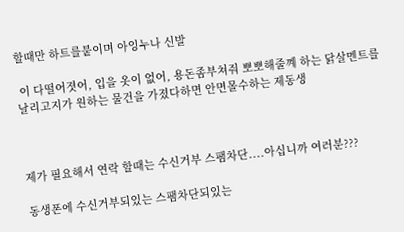할때만 하트를붙이며 아잉누나 신발

 이 다떨어졋어, 입을 옷이 없어, 용돈좀부쳐줘 뽀뽀해줄꼐 하는 닭살멘트를 날리고지가 원하는 물건을 가졌다하면 안면몰수하는 제동생



제가 필요해서 연락 할때는 수신거부 스팸차단....아십니까 여러분???

동생폰에 수신거부되있는 스팸차단되있는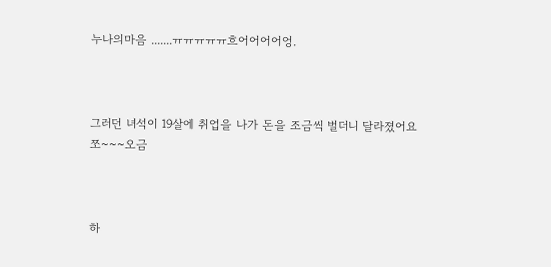누나의마음 .......ㅠㅠㅠㅠㅠ흐어어어어엉.



그러던 녀석이 19살에 취업을 나가 돈을 조금씩 벌더니 달라졌어요 쪼~~~오금



하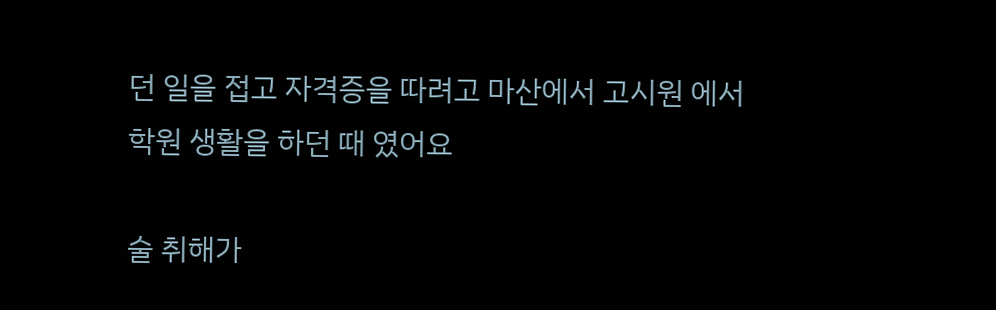던 일을 접고 자격증을 따려고 마산에서 고시원 에서  학원 생활을 하던 때 였어요

술 취해가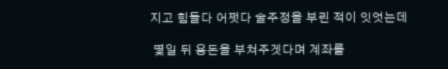지고 힘들다 어쩟다 술주정을 부린 적이 잇엇는데

 몇일 뒤 용돈을 부쳐주겟다며 계좌를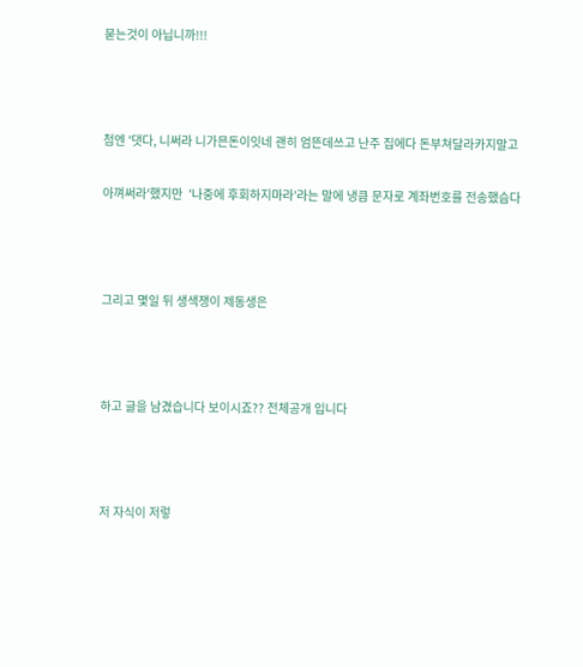묻는것이 아닙니까!!!



첨엔 '댓다, 니써라 니가믄돈이잇네 괜히 엄뜬데쓰고 난주 집에다 돈부쳐달라카지말고

아껴써라'했지만  '나중에 후회하지마라'라는 말에 냉큼 문자로 계좌번호를 전송했슴다



그리고 몇일 뒤 생색쟁이 제동생은



하고 글을 남겼습니다 보이시죠?? 전체공개 입니다



저 자식이 저렇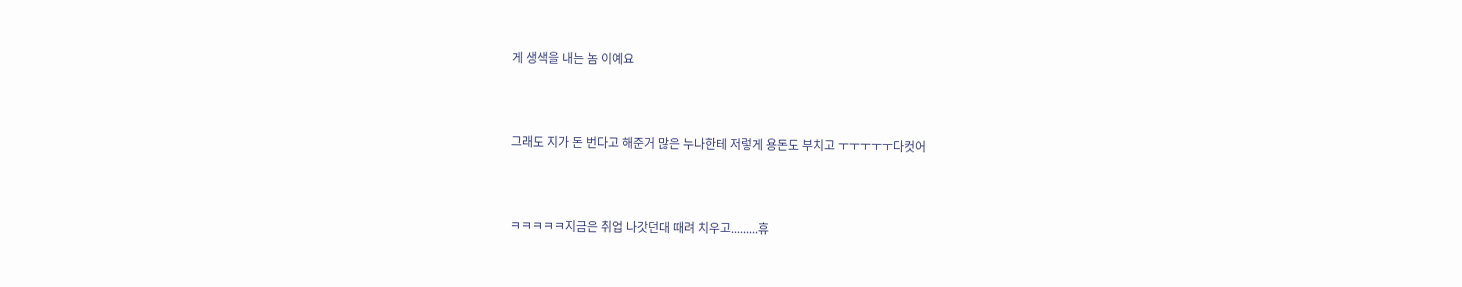게 생색을 내는 놈 이예요



그래도 지가 돈 번다고 해준거 많은 누나한테 저렇게 용돈도 부치고 ㅜㅜㅜㅜㅜ다컷어



ㅋㅋㅋㅋㅋ지금은 취업 나갓던대 때려 치우고.........휴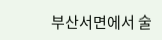부산서면에서 술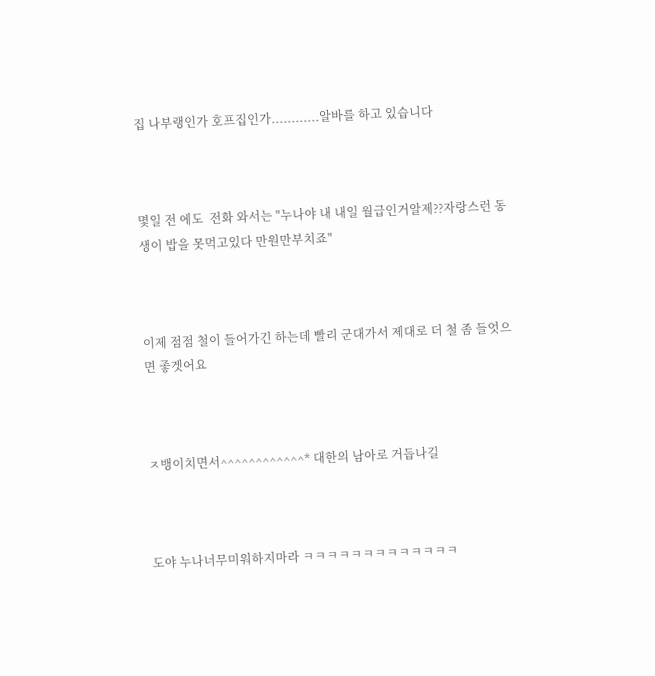집 나부랭인가 호프집인가............알바를 하고 있습니다



몇일 전 에도  전화 와서는 "누나야 내 내일 월급인거알제??자랑스런 동생이 밥을 못먹고있다 만원만부치죠"



이제 점점 철이 들어가긴 하는데 빨리 군대가서 제대로 더 철 좀 들엇으면 좋겟어요



ㅈ뱅이치면서^^^^^^^^^^^^* 대한의 남아로 거듭나길



도야 누나너무미워하지마라 ㅋㅋㅋㅋㅋㅋㅋㅋㅋㅋㅋㅋㅋ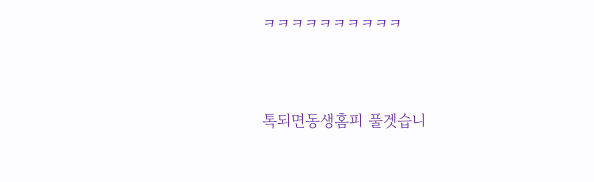ㅋㅋㅋㅋㅋㅋㅋㅋㅋㅋ



톡되면동생홈피 풀겟습니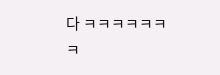다 ㅋㅋㅋㅋㅋㅋㅋ